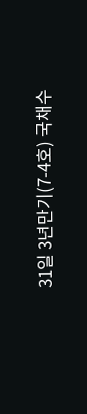31일 3년만기(7-4호) 국채수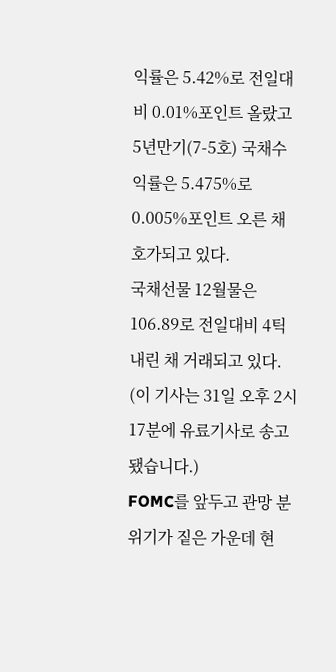익률은 5.42%로 전일대비 0.01%포인트 올랐고 5년만기(7-5호) 국채수익률은 5.475%로 0.005%포인트 오른 채 호가되고 있다.
국채선물 12월물은 106.89로 전일대비 4틱 내린 채 거래되고 있다.
(이 기사는 31일 오후 2시 17분에 유료기사로 송고됐습니다.)
FOMC를 앞두고 관망 분위기가 짙은 가운데 현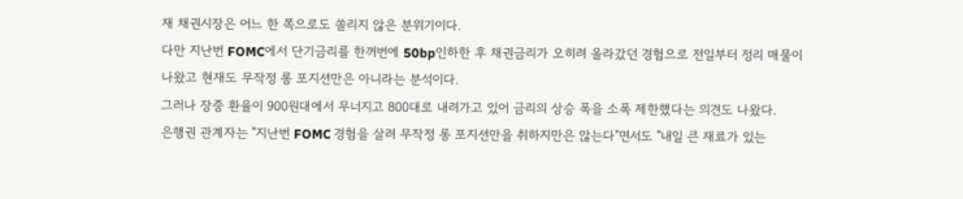재 채권시장은 어느 한 쪽으로도 쏠리지 않은 분위기이다.
다만 지난번 FOMC에서 단기금리를 한꺼번에 50bp인하한 후 채권금리가 오히려 올라갔던 경험으로 전일부터 정리 매물이 나왔고 현재도 무작정 롱 포지션만은 아니라는 분석이다.
그러나 장중 환율이 900원대에서 무너지고 800대로 내려가고 있어 금리의 상승 폭을 소폭 제한했다는 의견도 나왔다.
은행권 관계자는 "지난번 FOMC 경험을 살려 무작정 롱 포지션만을 취하지만은 않는다"면서도 "내일 큰 재료가 있는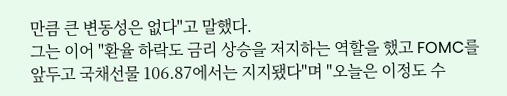만큼 큰 변동성은 없다"고 말했다.
그는 이어 "환율 하락도 금리 상승을 저지하는 역할을 했고 FOMC를 앞두고 국채선물 106.87에서는 지지됐다"며 "오늘은 이정도 수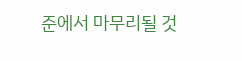준에서 마무리될 것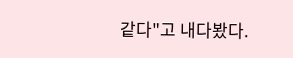같다"고 내다봤다.